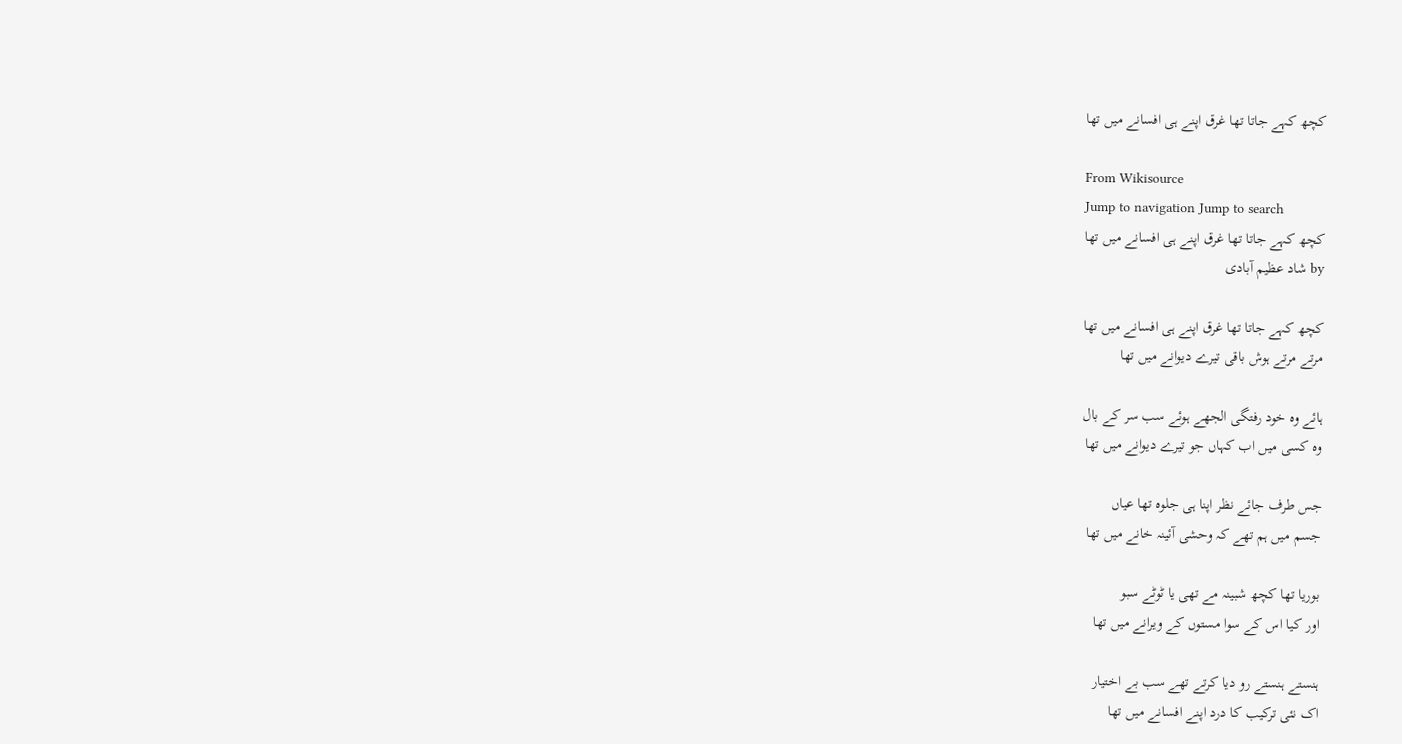کچھ کہے جاتا تھا غرق اپنے ہی افسانے میں تھا

From Wikisource
Jump to navigation Jump to search
کچھ کہے جاتا تھا غرق اپنے ہی افسانے میں تھا
by شاد عظیم آبادی

کچھ کہے جاتا تھا غرق اپنے ہی افسانے میں تھا
مرتے مرتے ہوش باقی تیرے دیوانے میں تھا

ہائے وہ خود رفتگی الجھے ہوئے سب سر کے بال
وہ کسی میں اب کہاں جو تیرے دیوانے میں تھا

جس طرف جائے نظر اپنا ہی جلوہ تھا عیاں
جسم میں ہم تھے کہ وحشی آئینہ خانے میں تھا

بوریا تھا کچھ شبینہ مے تھی یا ٹوٹے سبو
اور کیا اس کے سوا مستوں کے ویرانے میں تھا

ہنستے ہنستے رو دیا کرتے تھے سب بے اختیار
اک نئی ترکیب کا درد اپنے افسانے میں تھا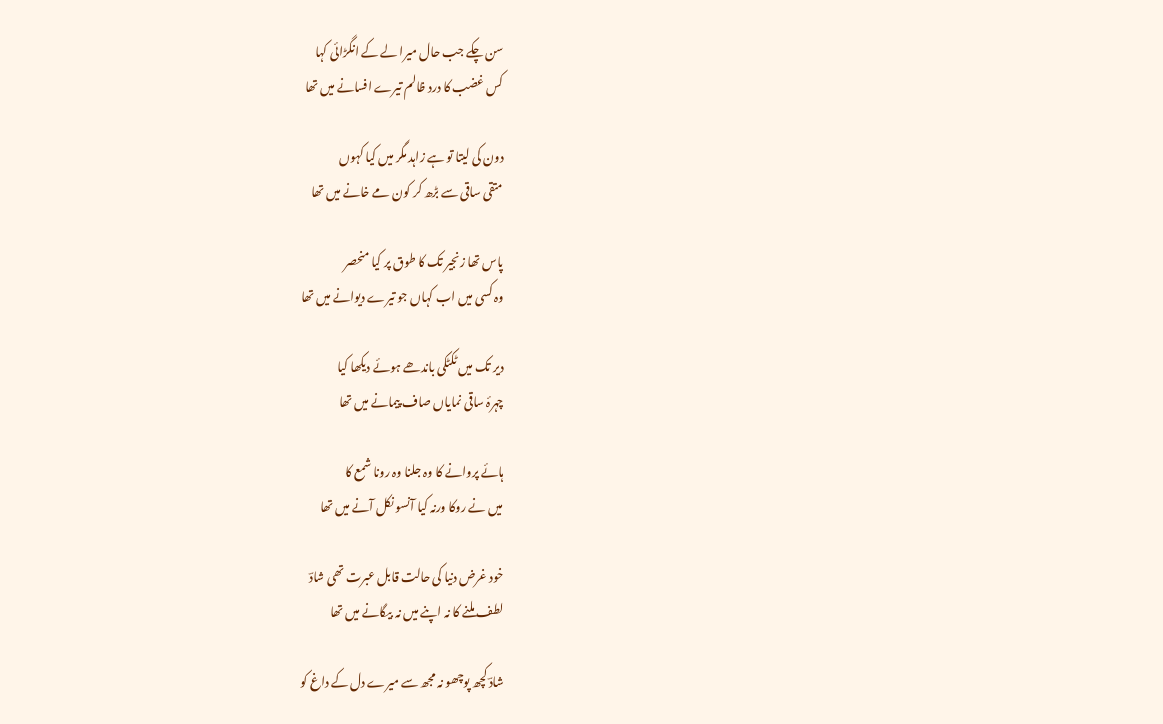سن چکے جب حال میرا لے کے انگڑائی کہا
کس غضب کا درد ظالم تیرے افسانے میں تھا

دون کی لیتا تو ہے زاہد مگر میں کیا کہوں
متقی ساقی سے بڑھ کر کون مے خانے میں تھا

پاس تھا زنجیر تک کا طوق پر کیا منحصر
وہ کسی میں اب کہاں جو تیرے دیوانے میں تھا

دیر تک میں ٹکٹکی باندھے ہوئے دیکھا کیا
چہرۂ ساقی نمایاں صاف پیمانے میں تھا

ہائے پروانے کا وہ جلنا وہ رونا شمع کا
میں نے روکا ورنہ کیا آنسو نکل آنے میں تھا

خود غرض دنیا کی حالت قابل عبرت تھی شادؔ
لطف ملنے کا نہ اپنے میں نہ بیگانے میں تھا

شادؔ کچھ پوچھو نہ مجھ سے میرے دل کے داغ کو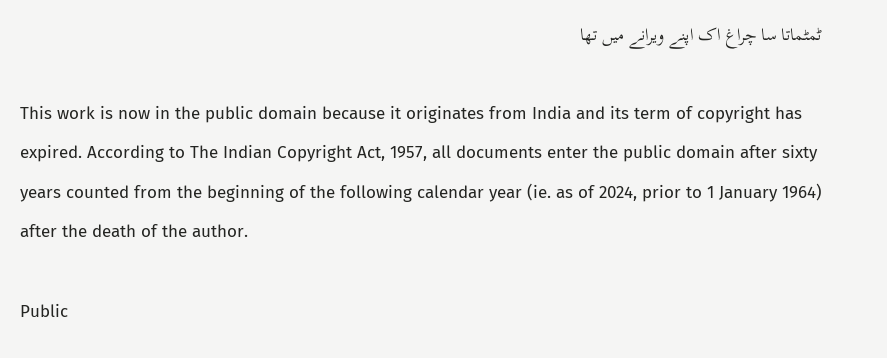ٹمٹماتا سا چراغ اک اپنے ویرانے میں تھا

This work is now in the public domain because it originates from India and its term of copyright has expired. According to The Indian Copyright Act, 1957, all documents enter the public domain after sixty years counted from the beginning of the following calendar year (ie. as of 2024, prior to 1 January 1964) after the death of the author.

Public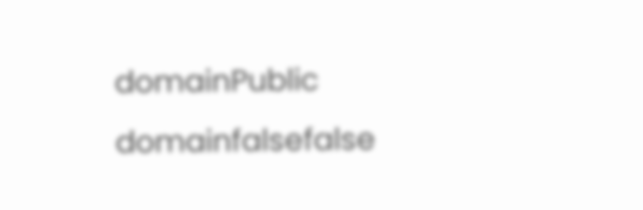domainPublic domainfalsefalse